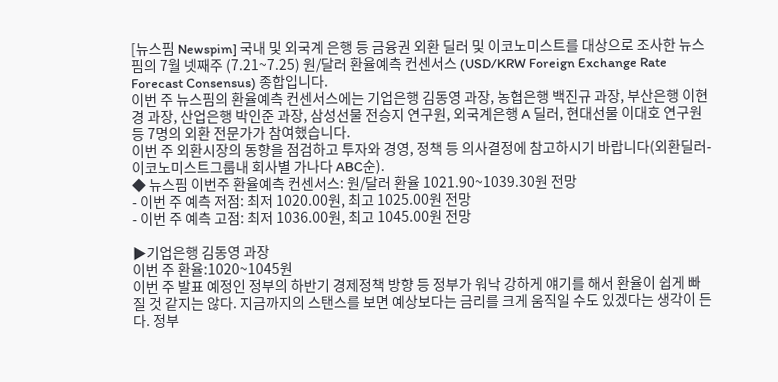[뉴스핌 Newspim] 국내 및 외국계 은행 등 금융권 외환 딜러 및 이코노미스트를 대상으로 조사한 뉴스핌의 7월 넷째주 (7.21~7.25) 원/달러 환율예측 컨센서스 (USD/KRW Foreign Exchange Rate Forecast Consensus) 종합입니다.
이번 주 뉴스핌의 환율예측 컨센서스에는 기업은행 김동영 과장, 농협은행 백진규 과장, 부산은행 이현경 과장, 산업은행 박인준 과장, 삼성선물 전승지 연구원, 외국계은행 A 딜러, 현대선물 이대호 연구원 등 7명의 외환 전문가가 참여했습니다.
이번 주 외환시장의 동향을 점검하고 투자와 경영, 정책 등 의사결정에 참고하시기 바랍니다(외환딜러-이코노미스트그룹내 회사별 가나다 ABC순).
◆ 뉴스핌 이번주 환율예측 컨센서스: 원/달러 환율 1021.90~1039.30원 전망
- 이번 주 예측 저점: 최저 1020.00원, 최고 1025.00원 전망
- 이번 주 예측 고점: 최저 1036.00원, 최고 1045.00원 전망

▶기업은행 김동영 과장
이번 주 환율:1020~1045원
이번 주 발표 예정인 정부의 하반기 경제정책 방향 등 정부가 워낙 강하게 얘기를 해서 환율이 쉽게 빠질 것 같지는 않다. 지금까지의 스탠스를 보면 예상보다는 금리를 크게 움직일 수도 있겠다는 생각이 든다. 정부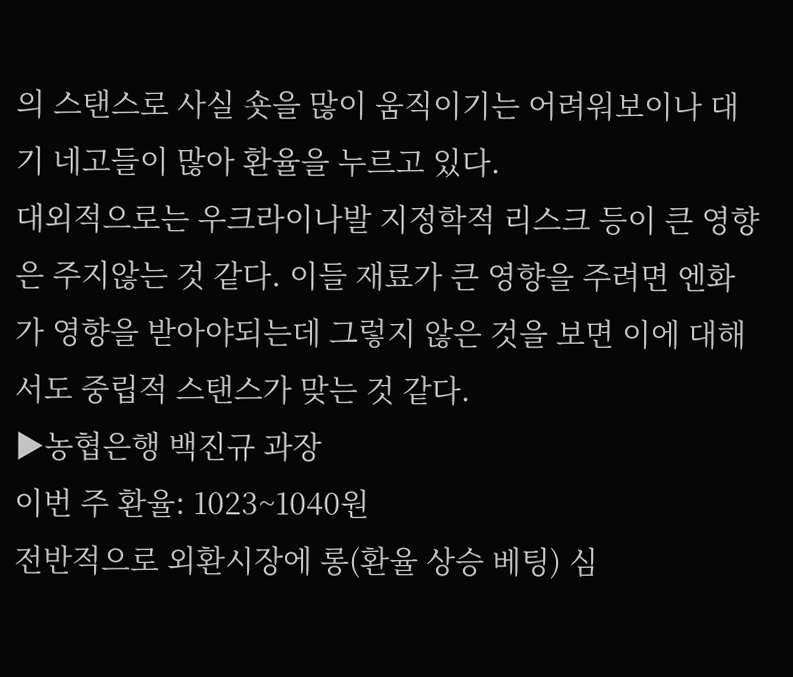의 스탠스로 사실 숏을 많이 움직이기는 어려워보이나 대기 네고들이 많아 환율을 누르고 있다.
대외적으로는 우크라이나발 지정학적 리스크 등이 큰 영향은 주지않는 것 같다. 이들 재료가 큰 영향을 주려면 엔화가 영향을 받아야되는데 그렇지 않은 것을 보면 이에 대해서도 중립적 스탠스가 맞는 것 같다.
▶농협은행 백진규 과장
이번 주 환율: 1023~1040원
전반적으로 외환시장에 롱(환율 상승 베팅) 심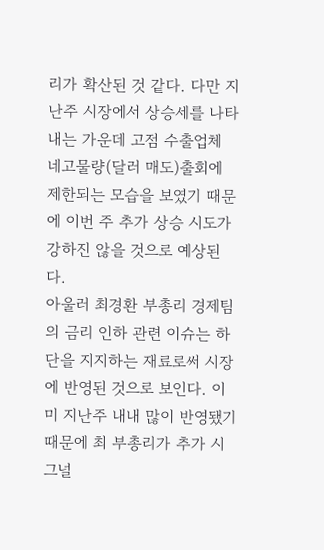리가 확산된 것 같다. 다만 지난주 시장에서 상승세를 나타내는 가운데 고점 수출업체 네고물량(달러 매도)출회에 제한되는 모습을 보였기 때문에 이번 주 추가 상승 시도가 강하진 않을 것으로 예상된다.
아울러 최경환 부총리 경제팀의 금리 인하 관련 이슈는 하단을 지지하는 재료로써 시장에 반영된 것으로 보인다. 이미 지난주 내내 많이 반영됐기 때문에 최 부총리가 추가 시그널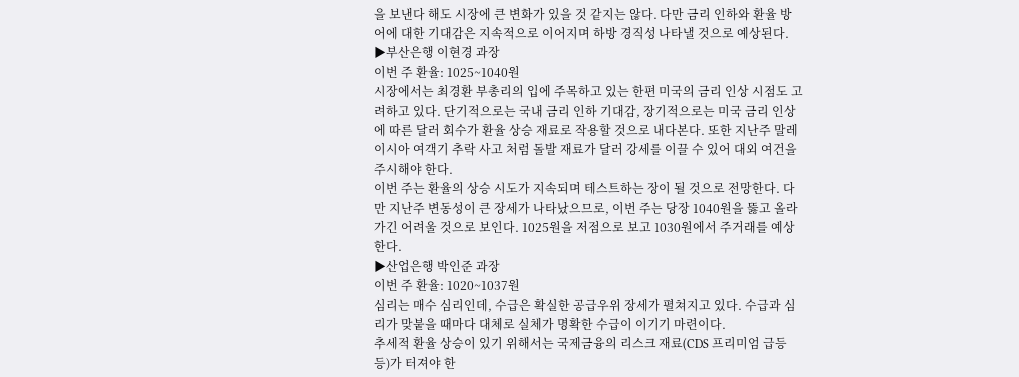을 보낸다 해도 시장에 큰 변화가 있을 것 같지는 않다. 다만 금리 인하와 환율 방어에 대한 기대감은 지속적으로 이어지며 하방 경직성 나타낼 것으로 예상된다.
▶부산은행 이현경 과장
이번 주 환율: 1025~1040원
시장에서는 최경환 부총리의 입에 주목하고 있는 한편 미국의 금리 인상 시점도 고려하고 있다. 단기적으로는 국내 금리 인하 기대감, 장기적으로는 미국 금리 인상에 따른 달러 회수가 환율 상승 재료로 작용할 것으로 내다본다. 또한 지난주 말레이시아 여객기 추락 사고 처럼 돌발 재료가 달러 강세를 이끌 수 있어 대외 여건을 주시해야 한다.
이번 주는 환율의 상승 시도가 지속되며 테스트하는 장이 될 것으로 전망한다. 다만 지난주 변동성이 큰 장세가 나타났으므로, 이번 주는 당장 1040원을 뚫고 올라가긴 어려울 것으로 보인다. 1025원을 저점으로 보고 1030원에서 주거래를 예상한다.
▶산업은행 박인준 과장
이번 주 환율: 1020~1037원
심리는 매수 심리인데, 수급은 확실한 공급우위 장세가 펼쳐지고 있다. 수급과 심리가 맞붙을 때마다 대체로 실체가 명확한 수급이 이기기 마련이다.
추세적 환율 상승이 있기 위해서는 국제금융의 리스크 재료(CDS 프리미엄 급등 등)가 터져야 한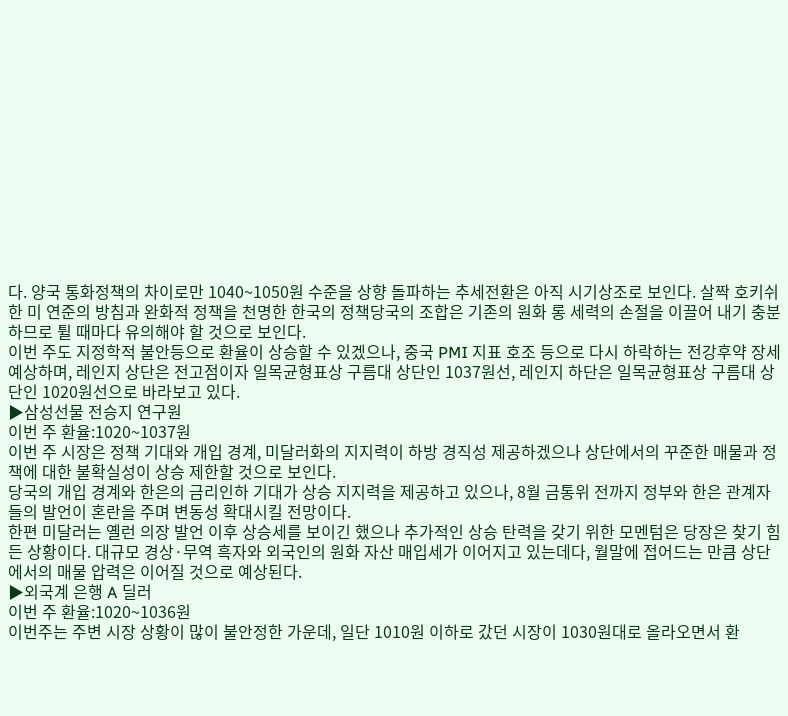다. 양국 통화정책의 차이로만 1040~1050원 수준을 상향 돌파하는 추세전환은 아직 시기상조로 보인다. 살짝 호키쉬한 미 연준의 방침과 완화적 정책을 천명한 한국의 정책당국의 조합은 기존의 원화 롱 세력의 손절을 이끌어 내기 충분하므로 튈 때마다 유의해야 할 것으로 보인다.
이번 주도 지정학적 불안등으로 환율이 상승할 수 있겠으나, 중국 PMI 지표 호조 등으로 다시 하락하는 전강후약 장세 예상하며, 레인지 상단은 전고점이자 일목균형표상 구름대 상단인 1037원선, 레인지 하단은 일목균형표상 구름대 상단인 1020원선으로 바라보고 있다.
▶삼성선물 전승지 연구원
이번 주 환율:1020~1037원
이번 주 시장은 정책 기대와 개입 경계, 미달러화의 지지력이 하방 경직성 제공하겠으나 상단에서의 꾸준한 매물과 정책에 대한 불확실성이 상승 제한할 것으로 보인다.
당국의 개입 경계와 한은의 금리인하 기대가 상승 지지력을 제공하고 있으나, 8월 금통위 전까지 정부와 한은 관계자들의 발언이 혼란을 주며 변동성 확대시킬 전망이다.
한편 미달러는 옐런 의장 발언 이후 상승세를 보이긴 했으나 추가적인 상승 탄력을 갖기 위한 모멘텀은 당장은 찾기 힘든 상황이다. 대규모 경상·무역 흑자와 외국인의 원화 자산 매입세가 이어지고 있는데다, 월말에 접어드는 만큼 상단에서의 매물 압력은 이어질 것으로 예상된다.
▶외국계 은행 A 딜러
이번 주 환율:1020~1036원
이번주는 주변 시장 상황이 많이 불안정한 가운데, 일단 1010원 이하로 갔던 시장이 1030원대로 올라오면서 환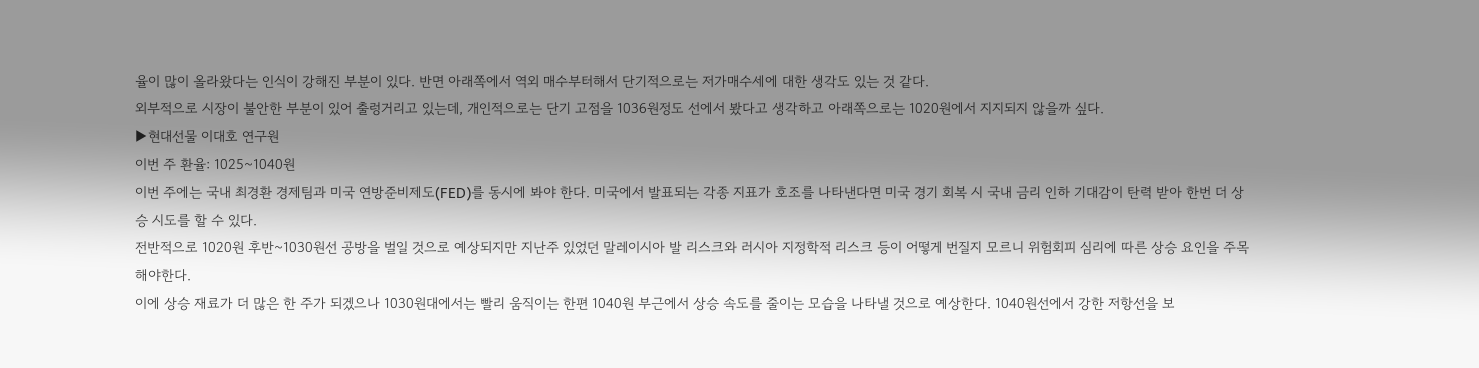율이 많이 올라왔다는 인식이 강해진 부분이 있다. 반면 아래쪽에서 역외 매수부터해서 단기적으로는 저가매수세에 대한 생각도 있는 것 같다.
외부적으로 시장이 불안한 부분이 있어 출렁거리고 있는데, 개인적으로는 단기 고점을 1036원정도 선에서 봤다고 생각하고 아래쪽으로는 1020원에서 지지되지 않을까 싶다.
▶현대선물 이대호 연구원
이번 주 환율: 1025~1040원
이번 주에는 국내 최경환 경제팀과 미국 연방준비제도(FED)를 동시에 봐야 한다. 미국에서 발표되는 각종 지표가 호조를 나타낸다면 미국 경기 회복 시 국내 금리 인하 기대감이 탄력 받아 한번 더 상승 시도를 할 수 있다.
전반적으로 1020원 후반~1030원선 공방을 벌일 것으로 예상되지만 지난주 있었던 말레이시아 발 리스크와 러시아 지정학적 리스크 등이 어떻게 번질지 모르니 위험회피 심리에 따른 상승 요인을 주목해야한다.
이에 상승 재료가 더 많은 한 주가 되겠으나 1030원대에서는 빨리 움직이는 한편 1040원 부근에서 상승 속도를 줄이는 모습을 나타낼 것으로 예상한다. 1040원선에서 강한 저항선을 보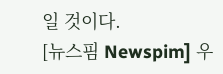일 것이다.
[뉴스핌 Newspim] 우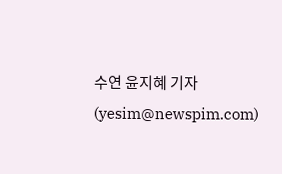수연 윤지혜 기자 (yesim@newspim.com)